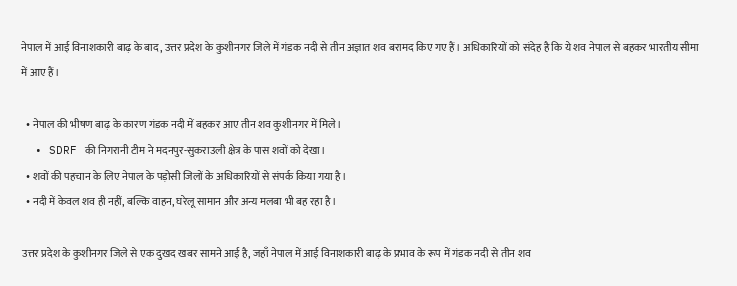नेपाल में आई विनाशकारी बाढ़ के बाद, उत्तर प्रदेश के कुशीनगर जिले में गंडक नदी से तीन अज्ञात शव बरामद किए गए हैं। अधिकारियों को संदेह है कि ये शव नेपाल से बहकर भारतीय सीमा में आए हैं।

  • नेपाल की भीषण बाढ़ के कारण गंडक नदी में बहकर आए तीन शव कुशीनगर में मिले।
  • SDRF की निगरानी टीम ने मदनपुर-सुकराउली क्षेत्र के पास शवों को देखा।
  • शवों की पहचान के लिए नेपाल के पड़ोसी जिलों के अधिकारियों से संपर्क किया गया है।
  • नदी में केवल शव ही नहीं, बल्कि वाहन, घरेलू सामान और अन्य मलबा भी बह रहा है।

उत्तर प्रदेश के कुशीनगर जिले से एक दुखद खबर सामने आई है, जहाँ नेपाल में आई विनाशकारी बाढ़ के प्रभाव के रूप में गंडक नदी से तीन शव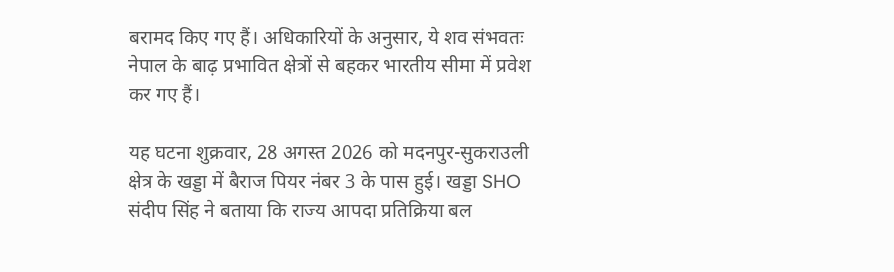बरामद किए गए हैं। अधिकारियों के अनुसार, ये शव संभवतः नेपाल के बाढ़ प्रभावित क्षेत्रों से बहकर भारतीय सीमा में प्रवेश कर गए हैं।

यह घटना शुक्रवार, 28 अगस्त 2026 को मदनपुर-सुकराउली क्षेत्र के खड्डा में बैराज पियर नंबर 3 के पास हुई। खड्डा SHO संदीप सिंह ने बताया कि राज्य आपदा प्रतिक्रिया बल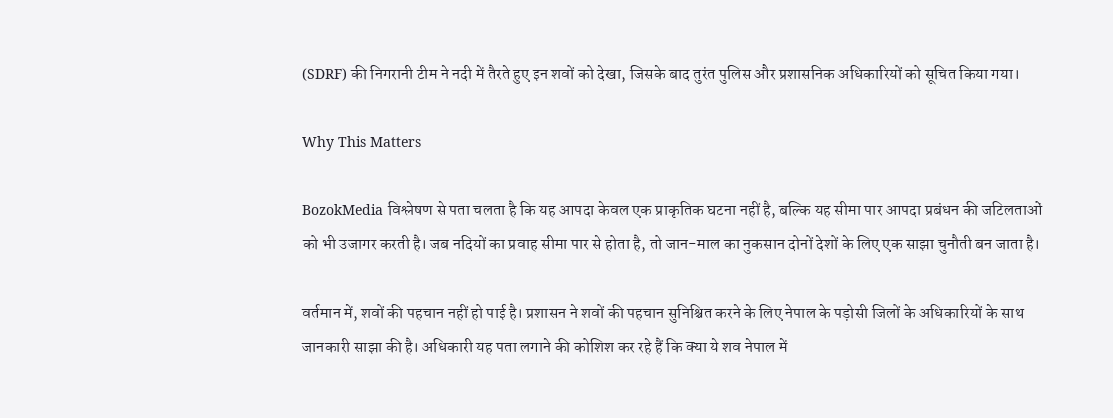(SDRF) की निगरानी टीम ने नदी में तैरते हुए इन शवों को देखा, जिसके बाद तुरंत पुलिस और प्रशासनिक अधिकारियों को सूचित किया गया।

Why This Matters

BozokMedia विश्लेषण से पता चलता है कि यह आपदा केवल एक प्राकृतिक घटना नहीं है, बल्कि यह सीमा पार आपदा प्रबंधन की जटिलताओं को भी उजागर करती है। जब नदियों का प्रवाह सीमा पार से होता है, तो जान-माल का नुकसान दोनों देशों के लिए एक साझा चुनौती बन जाता है।

वर्तमान में, शवों की पहचान नहीं हो पाई है। प्रशासन ने शवों की पहचान सुनिश्चित करने के लिए नेपाल के पड़ोसी जिलों के अधिकारियों के साथ जानकारी साझा की है। अधिकारी यह पता लगाने की कोशिश कर रहे हैं कि क्या ये शव नेपाल में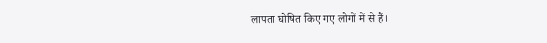लापता घोषित किए गए लोगों में से हैं।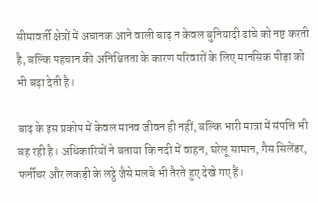सीमावर्ती क्षेत्रों में अचानक आने वाली बाढ़ न केवल बुनियादी ढांचे को नष्ट करती है, बल्कि पहचान की अनिश्चितता के कारण परिवारों के लिए मानसिक पीड़ा को भी बढ़ा देती है।

बाढ़ के इस प्रकोप में केवल मानव जीवन ही नहीं, बल्कि भारी मात्रा में संपत्ति भी बह रही है। अधिकारियों ने बताया कि नदी में वाहन, घरेलू सामान, गैस सिलेंडर, फर्नीचर और लकड़ी के लट्ठे जैसे मलबे भी तैरते हुए देखे गए हैं।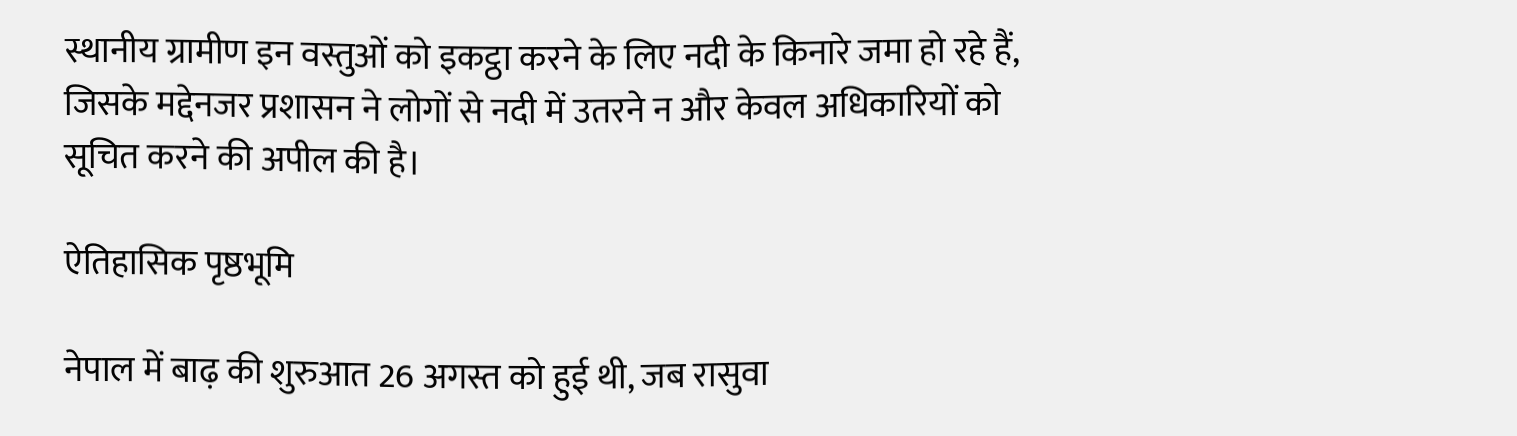स्थानीय ग्रामीण इन वस्तुओं को इकट्ठा करने के लिए नदी के किनारे जमा हो रहे हैं, जिसके मद्देनजर प्रशासन ने लोगों से नदी में उतरने न और केवल अधिकारियों को सूचित करने की अपील की है।

ऐतिहासिक पृष्ठभूमि

नेपाल में बाढ़ की शुरुआत 26 अगस्त को हुई थी, जब रासुवा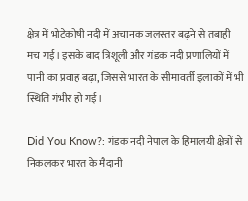क्षेत्र में भोटेकोषी नदी में अचानक जलस्तर बढ़ने से तबाही मच गई। इसके बाद त्रिशूली और गंडक नदी प्रणालियों में पानी का प्रवाह बढ़ा, जिससे भारत के सीमावर्ती इलाकों में भी स्थिति गंभीर हो गई।

Did You Know?: गंडक नदी नेपाल के हिमालयी क्षेत्रों से निकलकर भारत के मैदानी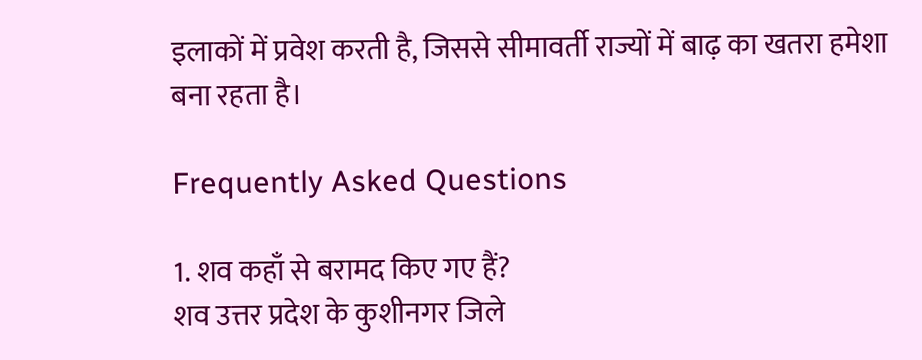इलाकों में प्रवेश करती है, जिससे सीमावर्ती राज्यों में बाढ़ का खतरा हमेशा बना रहता है।

Frequently Asked Questions

1. शव कहाँ से बरामद किए गए हैं?
शव उत्तर प्रदेश के कुशीनगर जिले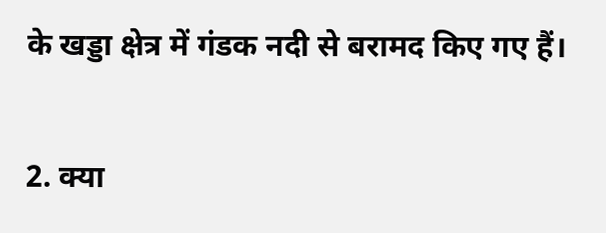के खड्डा क्षेत्र में गंडक नदी से बरामद किए गए हैं।

2. क्या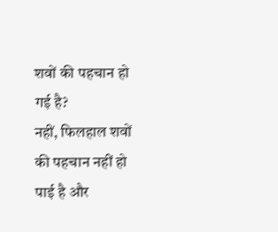शवों की पहचान हो गई है?
नहीं, फिलहाल शवों की पहचान नहीं हो पाई है और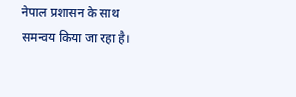नेपाल प्रशासन के साथ समन्वय किया जा रहा है।